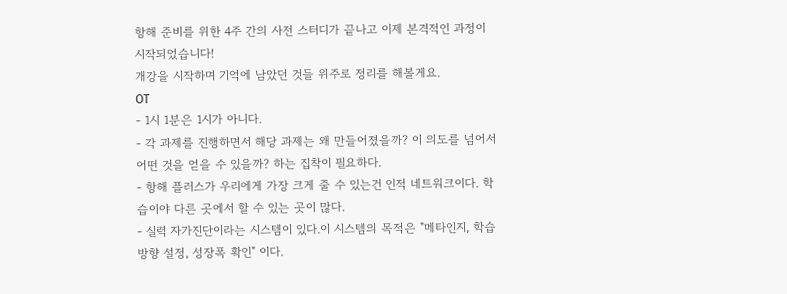항해 준비를 위한 4주 간의 사전 스터디가 끝나고 이제 본격적인 과정이 시작되었습니다!
개강을 시작하며 기억에 남았던 것들 위주로 정리를 해볼게요.
OT
- 1시 1분은 1시가 아니다.
- 각 과제를 진행하면서 해당 과제는 왜 만들어졌을까? 이 의도를 넘어서 어떤 것을 얻을 수 있을까? 하는 집착이 필요하다.
- 항해 플러스가 우리에게 가장 크게 줄 수 있는건 인적 네트워크이다. 학습이야 다른 곳에서 할 수 있는 곳이 많다.
- 실력 자가진단이라는 시스템이 있다.이 시스템의 목적은 "메타인지, 학습 방향 설정, 성장폭 확인" 이다.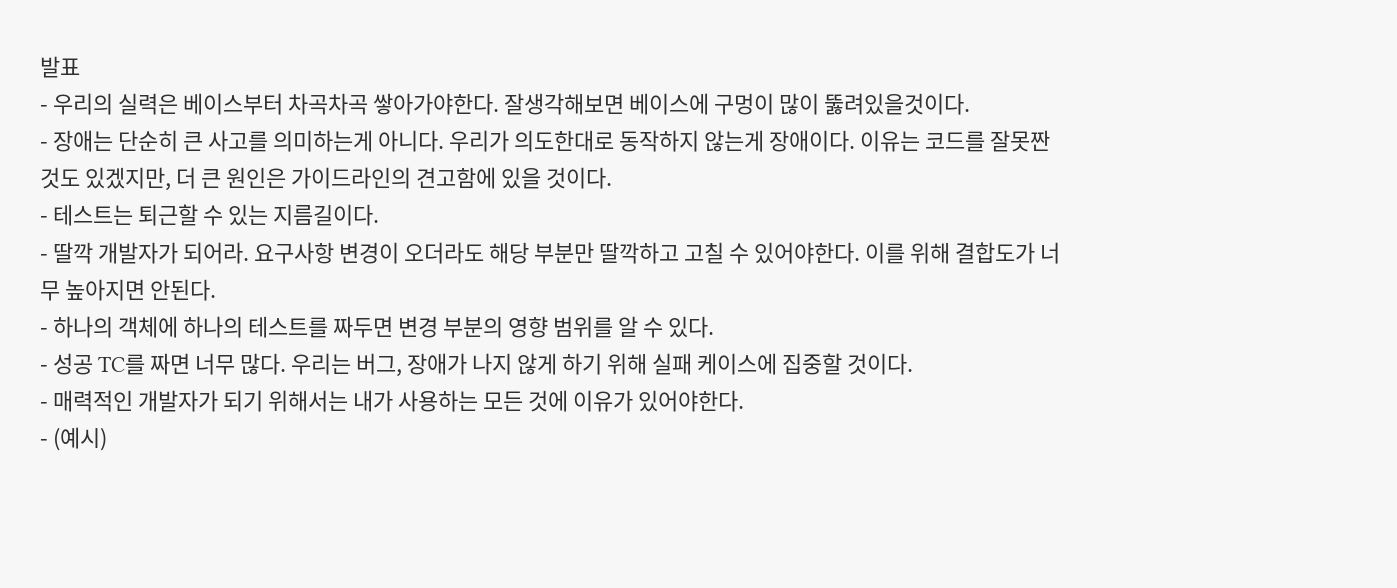발표
- 우리의 실력은 베이스부터 차곡차곡 쌓아가야한다. 잘생각해보면 베이스에 구멍이 많이 뚫려있을것이다.
- 장애는 단순히 큰 사고를 의미하는게 아니다. 우리가 의도한대로 동작하지 않는게 장애이다. 이유는 코드를 잘못짠것도 있겠지만, 더 큰 원인은 가이드라인의 견고함에 있을 것이다.
- 테스트는 퇴근할 수 있는 지름길이다.
- 딸깍 개발자가 되어라. 요구사항 변경이 오더라도 해당 부분만 딸깍하고 고칠 수 있어야한다. 이를 위해 결합도가 너무 높아지면 안된다.
- 하나의 객체에 하나의 테스트를 짜두면 변경 부분의 영향 범위를 알 수 있다.
- 성공 TC를 짜면 너무 많다. 우리는 버그, 장애가 나지 않게 하기 위해 실패 케이스에 집중할 것이다.
- 매력적인 개발자가 되기 위해서는 내가 사용하는 모든 것에 이유가 있어야한다.
- (예시)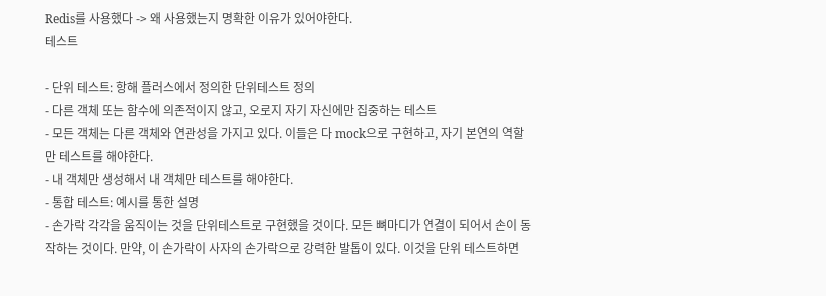Redis를 사용했다 -> 왜 사용했는지 명확한 이유가 있어야한다.
테스트

- 단위 테스트: 항해 플러스에서 정의한 단위테스트 정의
- 다른 객체 또는 함수에 의존적이지 않고, 오로지 자기 자신에만 집중하는 테스트
- 모든 객체는 다른 객체와 연관성을 가지고 있다. 이들은 다 mock으로 구현하고, 자기 본연의 역할만 테스트를 해야한다.
- 내 객체만 생성해서 내 객체만 테스트를 해야한다.
- 통합 테스트: 예시를 통한 설명
- 손가락 각각을 움직이는 것을 단위테스트로 구현했을 것이다. 모든 뼈마디가 연결이 되어서 손이 동작하는 것이다. 만약, 이 손가락이 사자의 손가락으로 강력한 발톱이 있다. 이것을 단위 테스트하면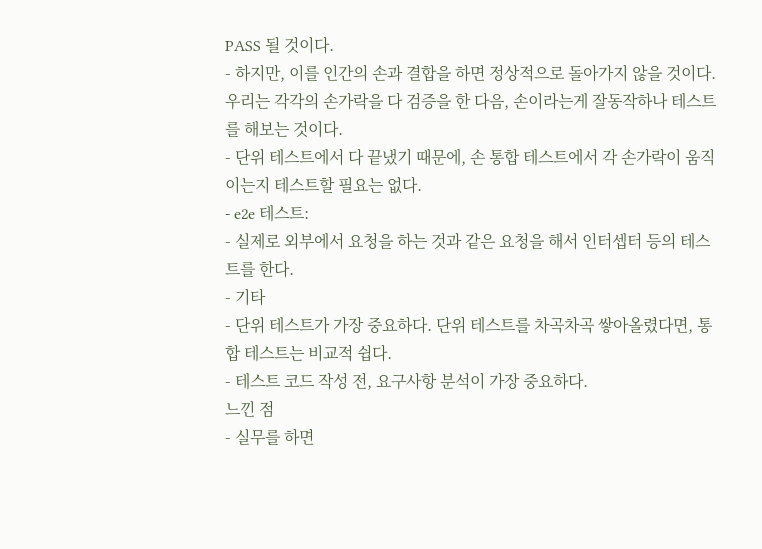PASS 될 것이다.
- 하지만, 이를 인간의 손과 결합을 하면 정상적으로 돌아가지 않을 것이다. 우리는 각각의 손가락을 다 검증을 한 다음, 손이라는게 잘동작하나 테스트를 해보는 것이다.
- 단위 테스트에서 다 끝냈기 때문에, 손 통합 테스트에서 각 손가락이 움직이는지 테스트할 필요는 없다.
- e2e 테스트:
- 실제로 외부에서 요청을 하는 것과 같은 요청을 해서 인터셉터 등의 테스트를 한다.
- 기타
- 단위 테스트가 가장 중요하다. 단위 테스트를 차곡차곡 쌓아올렸다면, 통합 테스트는 비교적 쉽다.
- 테스트 코드 작성 전, 요구사항 분석이 가장 중요하다.
느낀 점
- 실무를 하면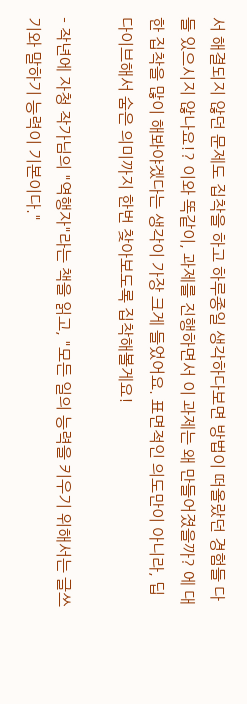서 해결되지 않던 문제도 집착을 하고 하루종일 생각하다보면 방법이 떠올랐던 경험들 다들 있으시지 않나요!? 이와 똑같이, 과제를 진행하면서 이 과제는 왜 만들어졌을까? 에 대한 집착을 많이 해봐야겠다는 생각이 가장 크게 들었어요. 표면적인 의도만이 아니라, 딥 다이브해서 숨은 의미까지 한번 찾아보도록 집착해볼게요!

- 작년에 자청 작가님의 "역행자"라는 책을 읽고, "모든 일의 능력을 키우기 위해서는 글쓰기와 말하기 능력이 기본이다."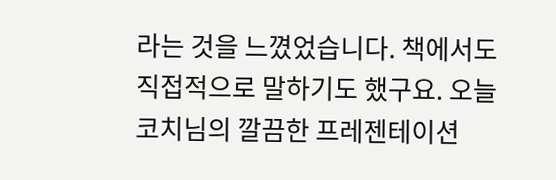라는 것을 느꼈었습니다. 책에서도 직접적으로 말하기도 했구요. 오늘 코치님의 깔끔한 프레젠테이션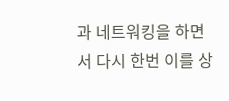과 네트워킹을 하면서 다시 한번 이를 상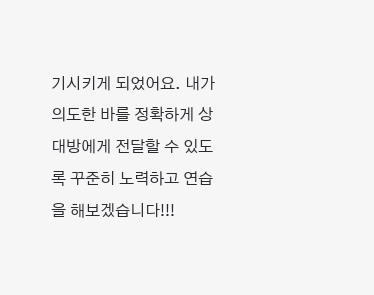기시키게 되었어요. 내가 의도한 바를 정확하게 상대방에게 전달할 수 있도록 꾸준히 노력하고 연습을 해보겠습니다!!!